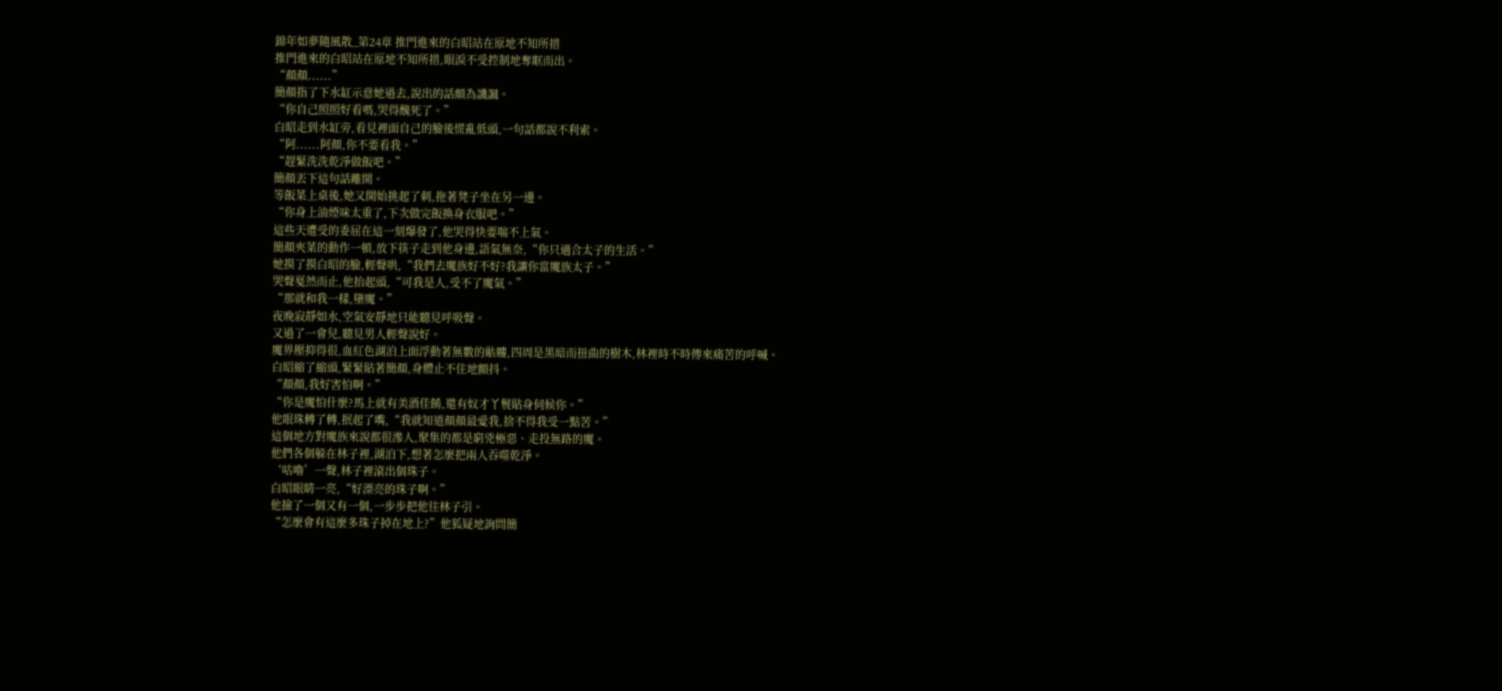錦年如夢隨風散_第24章 推門進來的白昭站在原地不知所措
推門進來的白昭站在原地不知所措,眼淚不受控制地奪眶而出。
“顏顏......”
簡顏指了下水缸示意她過去,說出的話頗為譏諷。
“你自己照照好看嗎,哭得醜死了。”
白昭走到水缸旁,看見裡面自己的臉後慌亂低頭,一句話都說不利索。
“阿......阿顏,你不要看我。”
“趕緊洗洗乾淨做飯吧。”
簡顏丟下這句話離開。
等飯菜上桌後,她又開始挑起了刺,拖著凳子坐在另一邊。
“你身上油煙味太重了,下次做完飯換身衣服吧。”
這些天遭受的委屈在這一刻爆發了,他哭得快要喘不上氣。
簡顏夾菜的動作一頓,放下筷子走到他身邊,語氣無奈,“你只適合太子的生活。”
她摸了摸白昭的臉,輕聲哄,“我們去魔族好不好?我讓你當魔族太子。”
哭聲戛然而止,他抬起頭,“可我是人,受不了魔氣。”
“那就和我一樣,墮魔。”
夜晚寂靜如水,空氣安靜地只能聽見呼吸聲。
又過了一會兒,聽見男人輕聲說好。
魔界壓抑得很,血紅色湖泊上面浮動著無數的骷髏,四周是黑暗而扭曲的樹木,林裡時不時傳來痛苦的呼喊。
白昭縮了縮頭,緊緊貼著簡顏,身體止不住地顫抖。
“顏顏,我好害怕啊。”
“你是魔怕什麼?馬上就有美酒佳餚,還有奴才丫鬟貼身伺候你。”
他眼珠轉了轉,抿起了嘴,“我就知道顏顏最愛我,捨不得我受一點苦。”
這個地方對魔族來說都很滲人,聚集的都是窮兇極惡、走投無路的魔。
他們各個躲在林子裡,湖泊下,想著怎麼把兩人吞噬乾淨。
‘咕嚕’一聲,林子裡滾出個珠子。
白昭眼睛一亮,“好漂亮的珠子啊。”
他撿了一個又有一個,一步步把他往林子引。
“怎麼會有這麼多珠子掉在地上?”他狐疑地詢問簡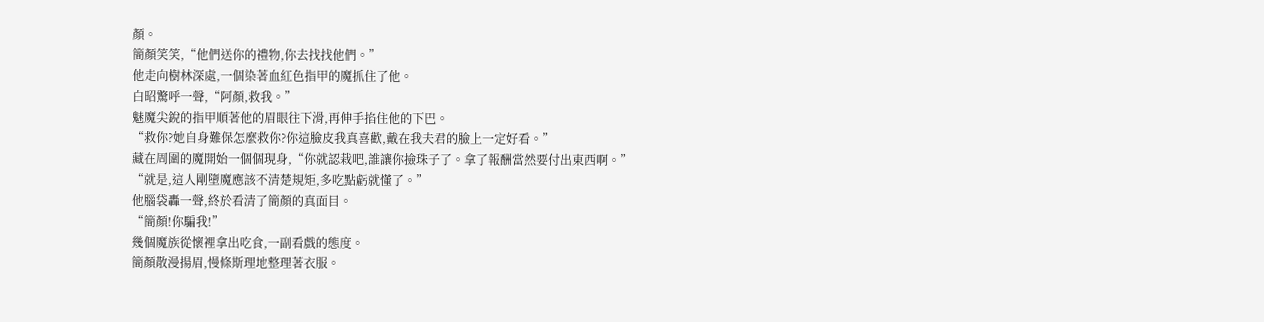顏。
簡顏笑笑,“他們送你的禮物,你去找找他們。”
他走向樹林深處,一個染著血紅色指甲的魔抓住了他。
白昭驚呼一聲,“阿顏,救我。”
魅魔尖銳的指甲順著他的眉眼往下滑,再伸手掐住他的下巴。
“救你?她自身難保怎麼救你?你這臉皮我真喜歡,戴在我夫君的臉上一定好看。”
藏在周圍的魔開始一個個現身,“你就認栽吧,誰讓你撿珠子了。拿了報酬當然要付出東西啊。”
“就是,這人剛墮魔應該不清楚規矩,多吃點虧就懂了。”
他腦袋轟一聲,終於看清了簡顏的真面目。
“簡顏!你騙我!”
幾個魔族從懷裡拿出吃食,一副看戲的態度。
簡顏散漫揚眉,慢條斯理地整理著衣服。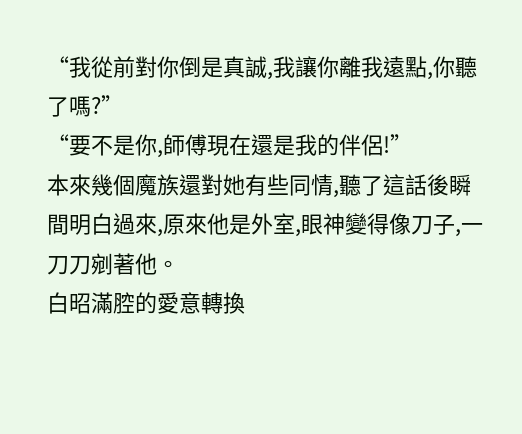“我從前對你倒是真誠,我讓你離我遠點,你聽了嗎?”
“要不是你,師傅現在還是我的伴侶!”
本來幾個魔族還對她有些同情,聽了這話後瞬間明白過來,原來他是外室,眼神變得像刀子,一刀刀剜著他。
白昭滿腔的愛意轉換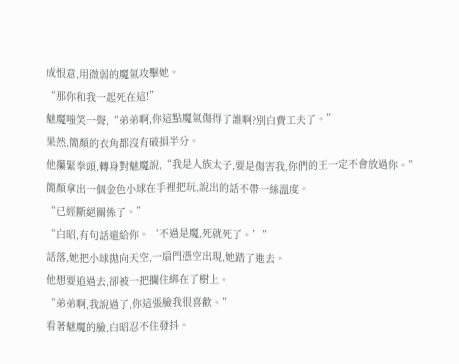成恨意,用微弱的魔氣攻擊她。
“那你和我一起死在這!”
魅魔嗤笑一聲,“弟弟啊,你這點魔氣傷得了誰啊?別白費工夫了。”
果然,簡顏的衣角都沒有破損半分。
他攥緊拳頭,轉身對魅魔說,“我是人族太子,要是傷害我,你們的王一定不會放過你。”
簡顏拿出一個金色小球在手裡把玩,說出的話不帶一絲溫度。
“已經斷絕關係了。”
“白昭,有句話還給你。‘不過是魔,死就死了。’”
話落,她把小球拋向天空,一扇門憑空出現,她踏了進去。
他想要追過去,卻被一把攔住綁在了樹上。
“弟弟啊,我說過了,你這張臉我很喜歡。”
看著魅魔的臉,白昭忍不住發抖。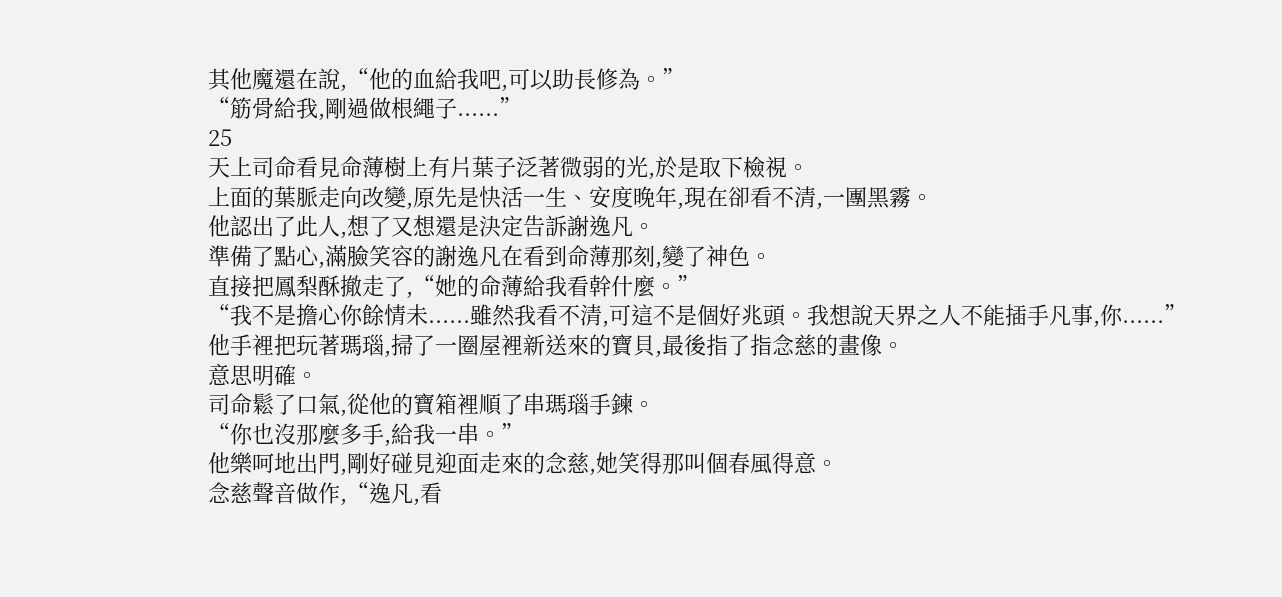其他魔還在說,“他的血給我吧,可以助長修為。”
“筋骨給我,剛過做根繩子......”
25
天上司命看見命薄樹上有片葉子泛著微弱的光,於是取下檢視。
上面的葉脈走向改變,原先是快活一生、安度晚年,現在卻看不清,一團黑霧。
他認出了此人,想了又想還是決定告訴謝逸凡。
準備了點心,滿臉笑容的謝逸凡在看到命薄那刻,變了神色。
直接把鳳梨酥撤走了,“她的命薄給我看幹什麼。”
“我不是擔心你餘情未......雖然我看不清,可這不是個好兆頭。我想說天界之人不能插手凡事,你......”
他手裡把玩著瑪瑙,掃了一圈屋裡新送來的寶貝,最後指了指念慈的畫像。
意思明確。
司命鬆了口氣,從他的寶箱裡順了串瑪瑙手鍊。
“你也沒那麼多手,給我一串。”
他樂呵地出門,剛好碰見迎面走來的念慈,她笑得那叫個春風得意。
念慈聲音做作,“逸凡,看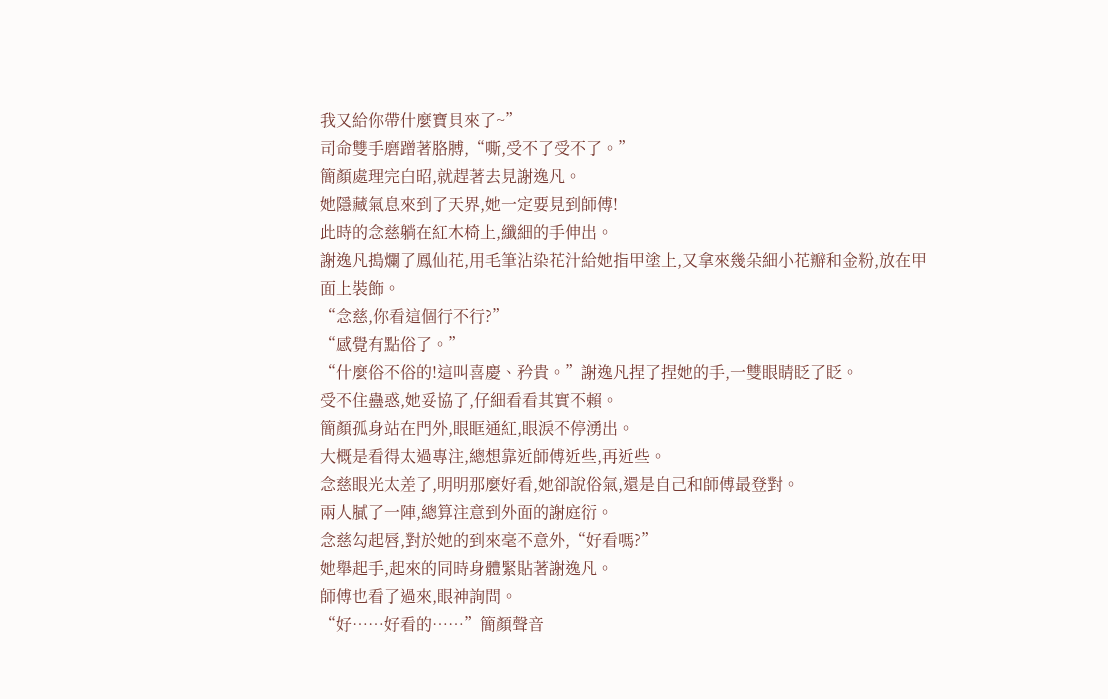我又給你帶什麼寶貝來了~”
司命雙手磨蹭著胳膊,“嘶,受不了受不了。”
簡顏處理完白昭,就趕著去見謝逸凡。
她隱藏氣息來到了天界,她一定要見到師傅!
此時的念慈躺在紅木椅上,纖細的手伸出。
謝逸凡搗爛了鳳仙花,用毛筆沾染花汁給她指甲塗上,又拿來幾朵細小花瓣和金粉,放在甲面上裝飾。
“念慈,你看這個行不行?”
“感覺有點俗了。”
“什麼俗不俗的!這叫喜慶、矜貴。”謝逸凡捏了捏她的手,一雙眼睛眨了眨。
受不住蠱惑,她妥協了,仔細看看其實不賴。
簡顏孤身站在門外,眼眶通紅,眼淚不停湧出。
大概是看得太過專注,總想靠近師傅近些,再近些。
念慈眼光太差了,明明那麼好看,她卻說俗氣,還是自己和師傅最登對。
兩人膩了一陣,總算注意到外面的謝庭衍。
念慈勾起唇,對於她的到來毫不意外,“好看嗎?”
她舉起手,起來的同時身體緊貼著謝逸凡。
師傅也看了過來,眼神詢問。
“好……好看的……”簡顏聲音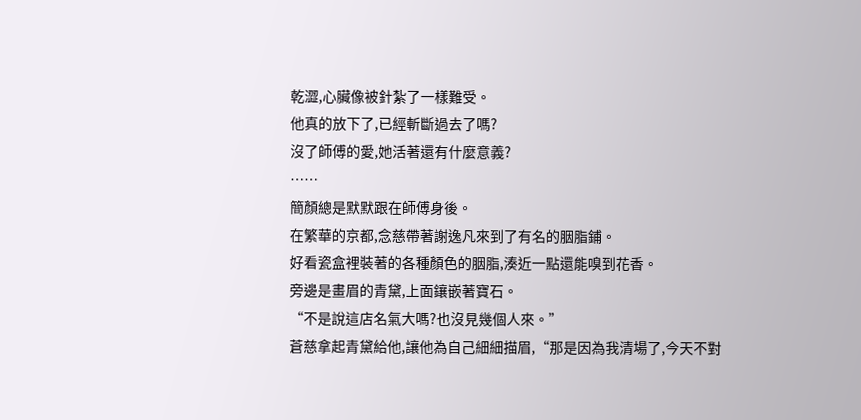乾澀,心臟像被針紮了一樣難受。
他真的放下了,已經斬斷過去了嗎?
沒了師傅的愛,她活著還有什麼意義?
……
簡顏總是默默跟在師傅身後。
在繁華的京都,念慈帶著謝逸凡來到了有名的胭脂鋪。
好看瓷盒裡裝著的各種顏色的胭脂,湊近一點還能嗅到花香。
旁邊是畫眉的青黛,上面鑲嵌著寶石。
“不是說這店名氣大嗎?也沒見幾個人來。”
蒼慈拿起青黛給他,讓他為自己細細描眉,“那是因為我清場了,今天不對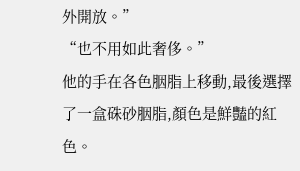外開放。”
“也不用如此奢侈。”
他的手在各色胭脂上移動,最後選擇了一盒硃砂胭脂,顏色是鮮豔的紅色。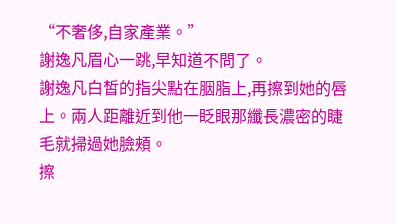“不奢侈,自家產業。”
謝逸凡眉心一跳,早知道不問了。
謝逸凡白皙的指尖點在胭脂上,再擦到她的唇上。兩人距離近到他一眨眼那纖長濃密的睫毛就掃過她臉頰。
擦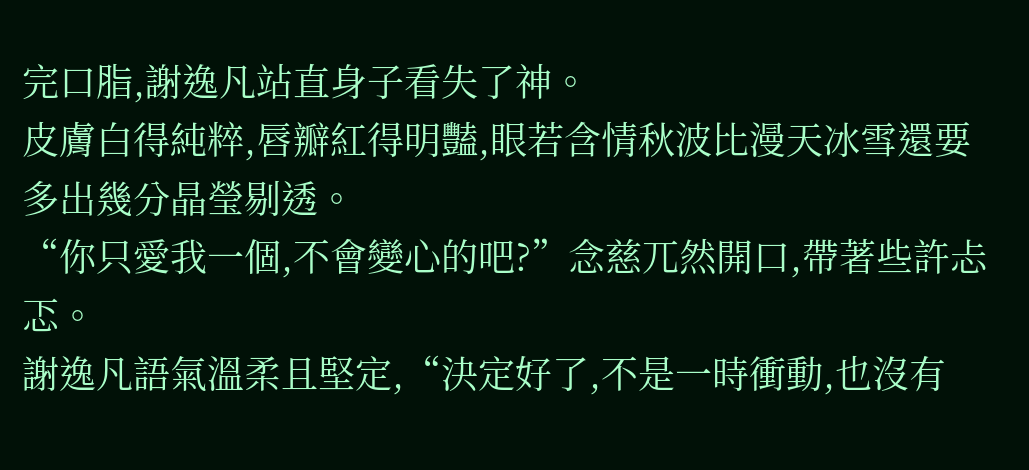完口脂,謝逸凡站直身子看失了神。
皮膚白得純粹,唇瓣紅得明豔,眼若含情秋波比漫天冰雪還要多出幾分晶瑩剔透。
“你只愛我一個,不會變心的吧?”念慈兀然開口,帶著些許忐忑。
謝逸凡語氣溫柔且堅定,“決定好了,不是一時衝動,也沒有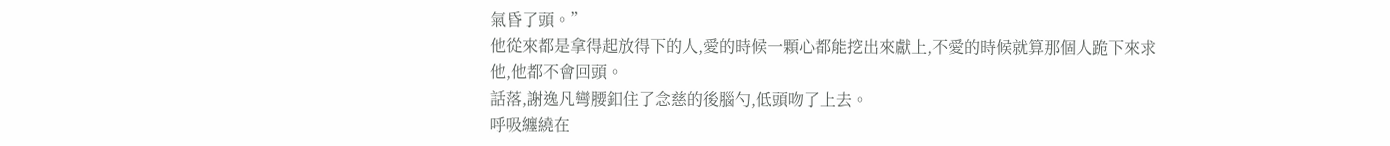氣昏了頭。”
他從來都是拿得起放得下的人,愛的時候一顆心都能挖出來獻上,不愛的時候就算那個人跪下來求他,他都不會回頭。
話落,謝逸凡彎腰釦住了念慈的後腦勺,低頭吻了上去。
呼吸纏繞在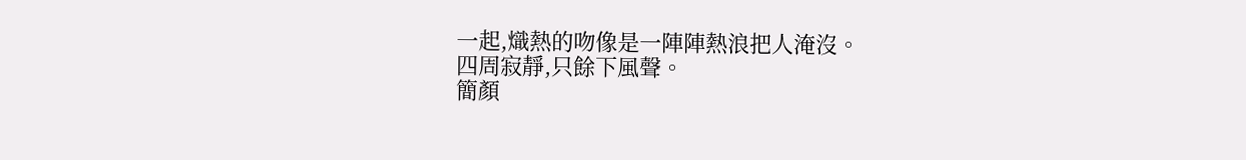一起,熾熱的吻像是一陣陣熱浪把人淹沒。
四周寂靜,只餘下風聲。
簡顏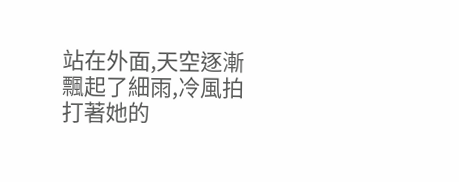站在外面,天空逐漸飄起了細雨,冷風拍打著她的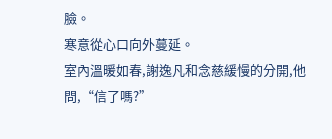臉。
寒意從心口向外蔓延。
室內溫暖如春,謝逸凡和念慈緩慢的分開,他問,“信了嗎?”